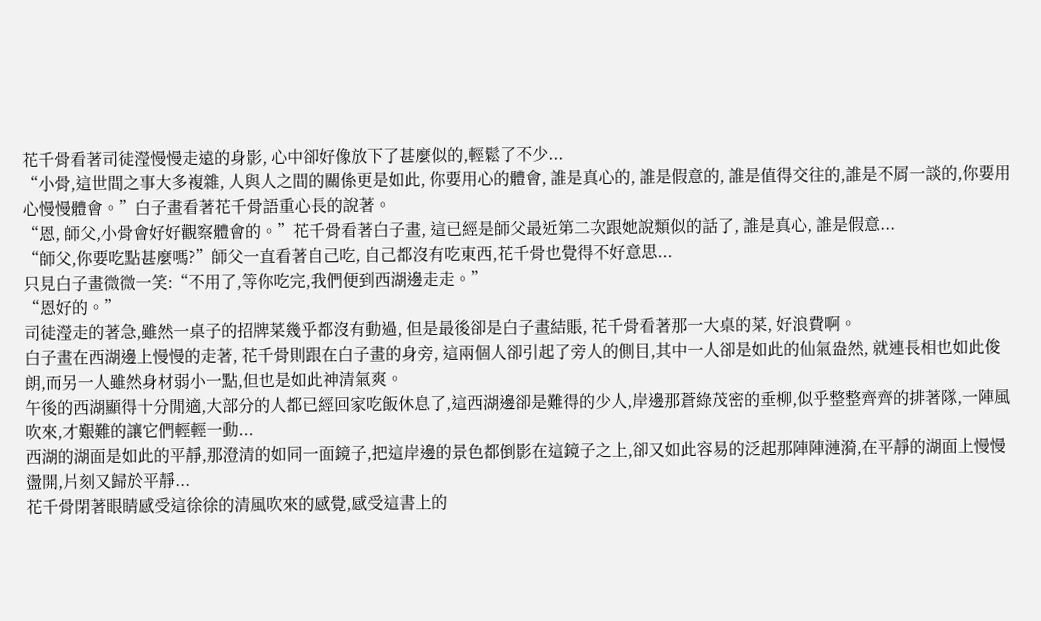花千骨看著司徒瀅慢慢走遠的身影, 心中卻好像放下了甚麼似的,輕鬆了不少...
“小骨,這世間之事大多複雜, 人與人之間的關係更是如此, 你要用心的體會, 誰是真心的, 誰是假意的, 誰是值得交往的,誰是不屑一談的,你要用心慢慢體會。”白子畫看著花千骨語重心長的說著。
“恩, 師父,小骨會好好觀察體會的。”花千骨看著白子畫, 這已經是師父最近第二次跟她說類似的話了, 誰是真心, 誰是假意...
“師父,你要吃點甚麼嗎?”師父一直看著自己吃, 自己都沒有吃東西,花千骨也覺得不好意思...
只見白子畫微微一笑:“不用了,等你吃完,我們便到西湖邊走走。”
“恩好的。”
司徒瀅走的著急,雖然一桌子的招牌菜幾乎都沒有動過, 但是最後卻是白子畫結賬, 花千骨看著那一大桌的菜, 好浪費啊。
白子畫在西湖邊上慢慢的走著, 花千骨則跟在白子畫的身旁, 這兩個人卻引起了旁人的側目,其中一人卻是如此的仙氣盎然, 就連長相也如此俊朗,而另一人雖然身材弱小一點,但也是如此神清氣爽。
午後的西湖顯得十分閒適,大部分的人都已經回家吃飯休息了,這西湖邊卻是難得的少人,岸邊那蒼綠茂密的垂柳,似乎整整齊齊的排著隊,一陣風吹來,才艱難的讓它們輕輕一動...
西湖的湖面是如此的平靜,那澄清的如同一面鏡子,把這岸邊的景色都倒影在這鏡子之上,卻又如此容易的泛起那陣陣漣漪,在平靜的湖面上慢慢盪開,片刻又歸於平靜...
花千骨閉著眼睛感受這徐徐的清風吹來的感覺,感受這書上的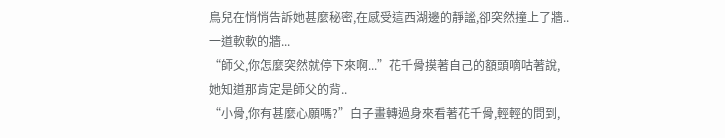鳥兒在悄悄告訴她甚麼秘密,在感受這西湖邊的靜謐,卻突然撞上了牆..一道軟軟的牆...
“師父,你怎麼突然就停下來啊...”花千骨摸著自己的額頭嘀咕著說,她知道那肯定是師父的背..
“小骨,你有甚麼心願嗎?”白子畫轉過身來看著花千骨,輕輕的問到,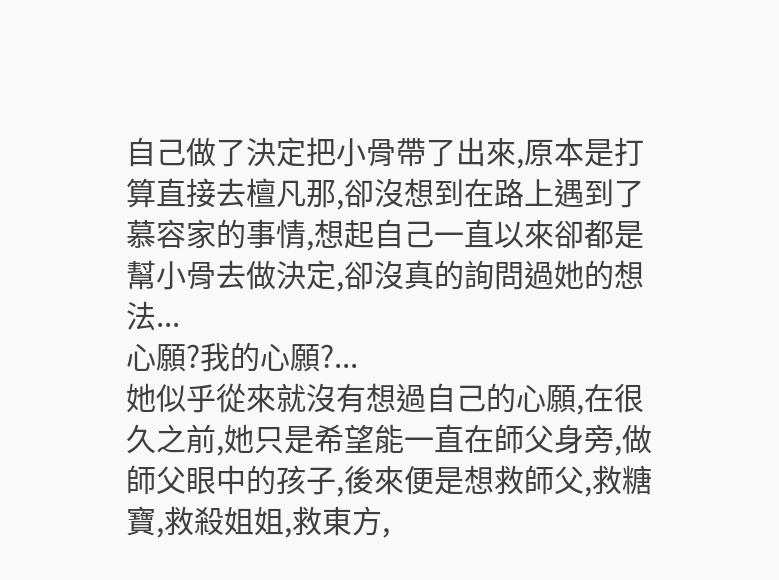自己做了決定把小骨帶了出來,原本是打算直接去檀凡那,卻沒想到在路上遇到了慕容家的事情,想起自己一直以來卻都是幫小骨去做決定,卻沒真的詢問過她的想法...
心願?我的心願?...
她似乎從來就沒有想過自己的心願,在很久之前,她只是希望能一直在師父身旁,做師父眼中的孩子,後來便是想救師父,救糖寶,救殺姐姐,救東方,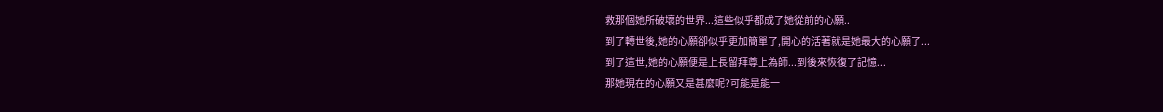救那個她所破壞的世界...這些似乎都成了她從前的心願..
到了轉世後,她的心願卻似乎更加簡單了,開心的活著就是她最大的心願了...
到了這世,她的心願便是上長留拜尊上為師...到後來恢復了記憶...
那她現在的心願又是甚麼呢?可能是能一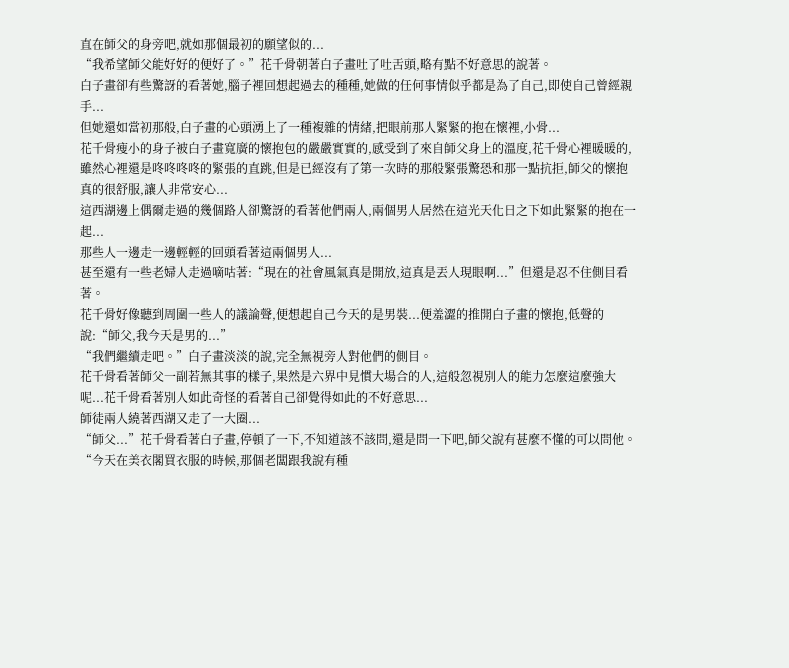直在師父的身旁吧,就如那個最初的願望似的...
“我希望師父能好好的便好了。”花千骨朝著白子畫吐了吐舌頭,略有點不好意思的說著。
白子畫卻有些驚訝的看著她,腦子裡回想起過去的種種,她做的任何事情似乎都是為了自己,即使自己曾經親手...
但她還如當初那般,白子畫的心頭湧上了一種複雜的情緒,把眼前那人緊緊的抱在懷裡,小骨...
花千骨瘦小的身子被白子畫寬廣的懷抱包的嚴嚴實實的,感受到了來自師父身上的溫度,花千骨心裡暖暖的,雖然心裡還是咚咚咚咚的緊張的直跳,但是已經沒有了第一次時的那般緊張驚恐和那一點抗拒,師父的懷抱真的很舒服,讓人非常安心...
這西湖邊上偶爾走過的幾個路人卻驚訝的看著他們兩人,兩個男人居然在這光天化日之下如此緊緊的抱在一起...
那些人一邊走一邊輕輕的回頭看著這兩個男人...
甚至還有一些老婦人走過嘀咕著:“現在的社會風氣真是開放,這真是丟人現眼啊...”但還是忍不住側目看著。
花千骨好像聽到周圍一些人的議論聲,便想起自己今天的是男裝...便羞澀的推開白子畫的懷抱,低聲的說:“師父,我今天是男的...”
“我們繼續走吧。”白子畫淡淡的說,完全無視旁人對他們的側目。
花千骨看著師父一副若無其事的樣子,果然是六界中見慣大場合的人,這般忽視別人的能力怎麼這麼強大呢...花千骨看著別人如此奇怪的看著自己卻覺得如此的不好意思...
師徒兩人繞著西湖又走了一大圈...
“師父...”花千骨看著白子畫,停頓了一下,不知道該不該問,還是問一下吧,師父說有甚麼不懂的可以問他。
“今天在美衣閣買衣服的時候,那個老闆跟我說有種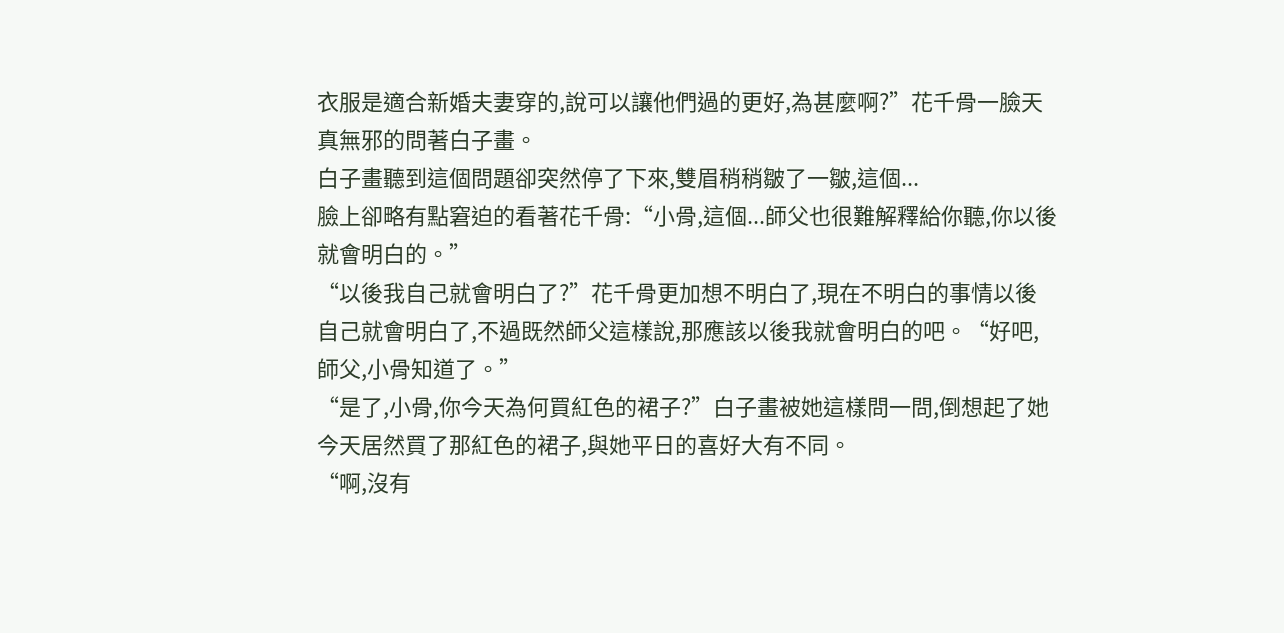衣服是適合新婚夫妻穿的,說可以讓他們過的更好,為甚麼啊?”花千骨一臉天真無邪的問著白子畫。
白子畫聽到這個問題卻突然停了下來,雙眉稍稍皺了一皺,這個...
臉上卻略有點窘迫的看著花千骨:“小骨,這個...師父也很難解釋給你聽,你以後就會明白的。”
“以後我自己就會明白了?”花千骨更加想不明白了,現在不明白的事情以後自己就會明白了,不過既然師父這樣說,那應該以後我就會明白的吧。“好吧,師父,小骨知道了。”
“是了,小骨,你今天為何買紅色的裙子?”白子畫被她這樣問一問,倒想起了她今天居然買了那紅色的裙子,與她平日的喜好大有不同。
“啊,沒有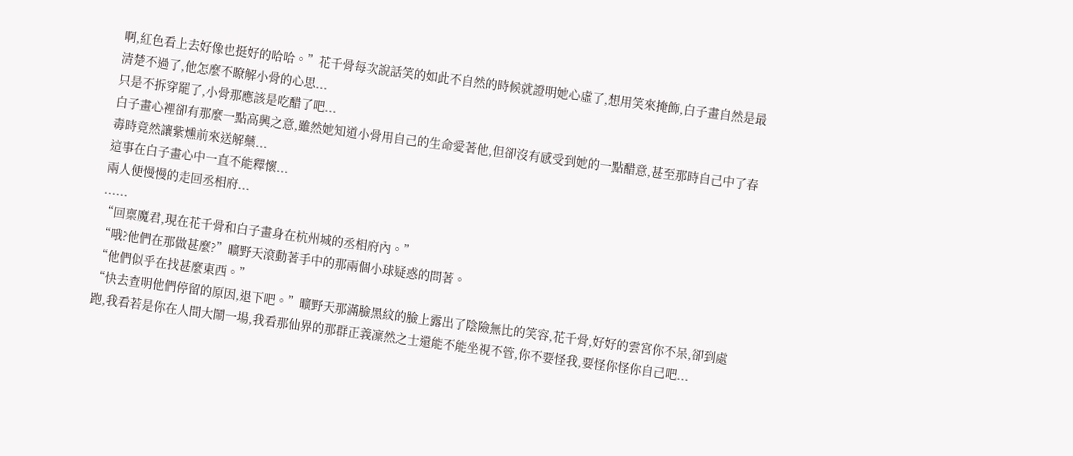啊,紅色看上去好像也挺好的哈哈。”花千骨每次說話笑的如此不自然的時候就證明她心虛了,想用笑來掩飾,白子畫自然是最清楚不過了,他怎麼不瞭解小骨的心思...
只是不拆穿罷了,小骨那應該是吃醋了吧...
白子畫心裡卻有那麼一點高興之意,雖然她知道小骨用自己的生命愛著他,但卻沒有感受到她的一點醋意,甚至那時自己中了春毒時竟然讓紫燻前來送解藥...
這事在白子畫心中一直不能釋懷...
兩人便慢慢的走回丞相府...
......
“回稟魔君,現在花千骨和白子畫身在杭州城的丞相府內。”
“哦?他們在那做甚麼?”曠野天滾動著手中的那兩個小球疑惑的問著。
“他們似乎在找甚麼東西。”
“快去查明他們停留的原因,退下吧。”曠野天那滿臉黑紋的臉上露出了陰險無比的笑容,花千骨,好好的雲宮你不呆,卻到處跑,我看若是你在人間大鬧一場,我看那仙界的那群正義凜然之士還能不能坐視不管,你不要怪我,要怪你怪你自己吧...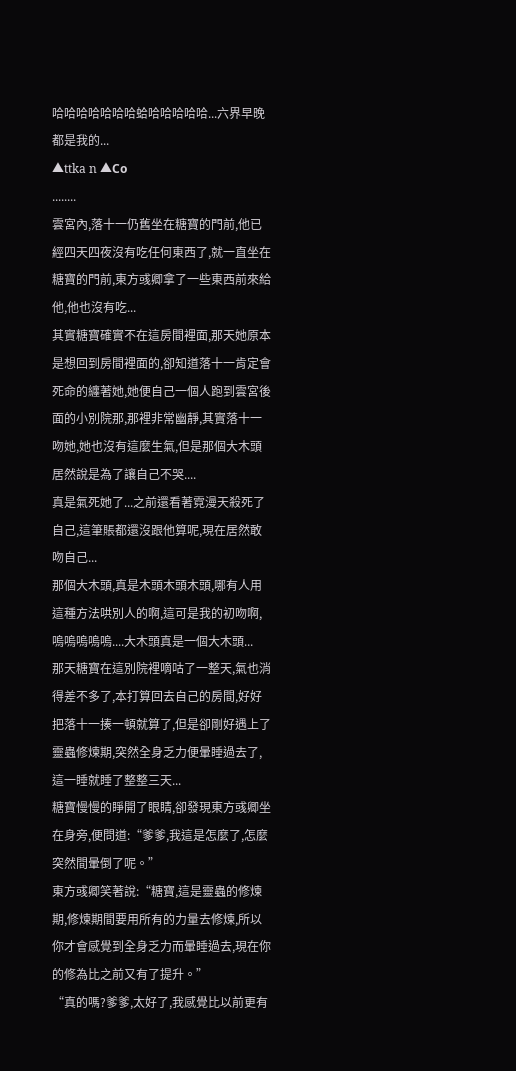哈哈哈哈哈哈哈蛤哈哈哈哈哈...六界早晚都是我的...
▲ttka n ▲Сo
........
雲宮內,落十一仍舊坐在糖寶的門前,他已經四天四夜沒有吃任何東西了,就一直坐在糖寶的門前,東方彧卿拿了一些東西前來給他,他也沒有吃...
其實糖寶確實不在這房間裡面,那天她原本是想回到房間裡面的,卻知道落十一肯定會死命的纏著她,她便自己一個人跑到雲宮後面的小別院那,那裡非常幽靜,其實落十一吻她,她也沒有這麼生氣,但是那個大木頭居然說是為了讓自己不哭....
真是氣死她了...之前還看著霓漫天殺死了自己,這筆賬都還沒跟他算呢,現在居然敢吻自己...
那個大木頭,真是木頭木頭木頭,哪有人用這種方法哄別人的啊,這可是我的初吻啊,嗚嗚嗚嗚嗚....大木頭真是一個大木頭...
那天糖寶在這別院裡嘀咕了一整天,氣也消得差不多了,本打算回去自己的房間,好好把落十一揍一頓就算了,但是卻剛好遇上了靈蟲修煉期,突然全身乏力便暈睡過去了,這一睡就睡了整整三天...
糖寶慢慢的睜開了眼睛,卻發現東方彧卿坐在身旁,便問道:“爹爹,我這是怎麼了,怎麼突然間暈倒了呢。”
東方彧卿笑著說:“糖寶,這是靈蟲的修煉期,修煉期間要用所有的力量去修煉,所以你才會感覺到全身乏力而暈睡過去,現在你的修為比之前又有了提升。”
“真的嗎?爹爹,太好了,我感覺比以前更有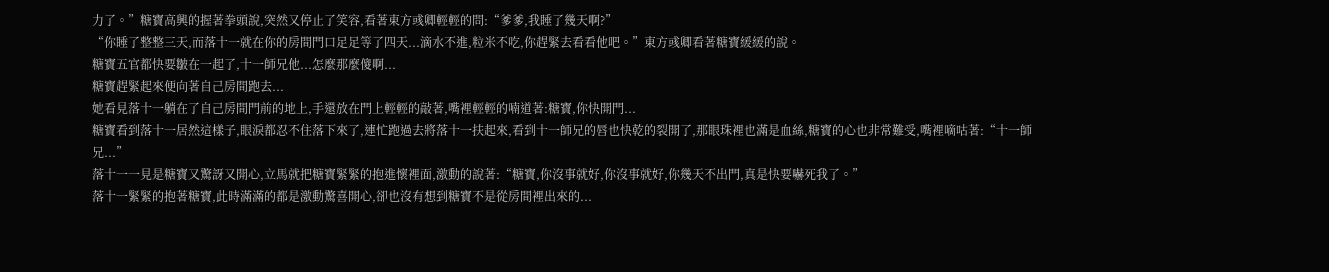力了。”糖寶高興的握著拳頭說,突然又停止了笑容,看著東方彧卿輕輕的問:“爹爹,我睡了幾天啊?”
“你睡了整整三天,而落十一就在你的房間門口足足等了四天...滴水不進,粒米不吃,你趕緊去看看他吧。”東方彧卿看著糖寶緩緩的說。
糖寶五官都快要皺在一起了,十一師兄他...怎麼那麼傻啊...
糖寶趕緊起來便向著自己房間跑去...
她看見落十一躺在了自己房間門前的地上,手還放在門上輕輕的敲著,嘴裡輕輕的喃道著:糖寶,你快開門...
糖寶看到落十一居然這樣子,眼淚都忍不住落下來了,連忙跑過去將落十一扶起來,看到十一師兄的唇也快乾的裂開了,那眼珠裡也滿是血絲,糖寶的心也非常難受,嘴裡嘀咕著:“十一師兄...”
落十一一見是糖寶又驚訝又開心,立馬就把糖寶緊緊的抱進懷裡面,激動的說著:“糖寶,你沒事就好,你沒事就好,你幾天不出門,真是快要嚇死我了。”
落十一緊緊的抱著糖寶,此時滿滿的都是激動驚喜開心,卻也沒有想到糖寶不是從房間裡出來的...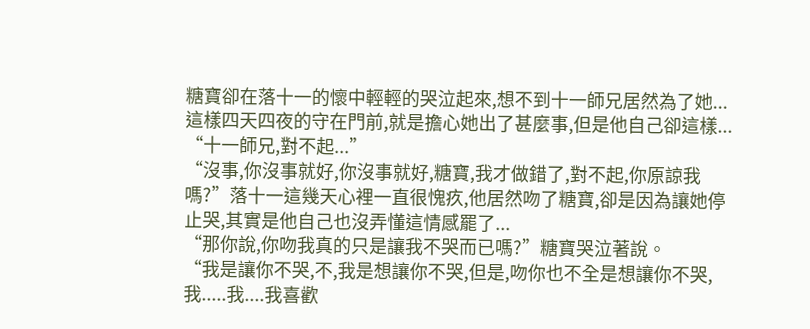糖寶卻在落十一的懷中輕輕的哭泣起來,想不到十一師兄居然為了她...這樣四天四夜的守在門前,就是擔心她出了甚麼事,但是他自己卻這樣...
“十一師兄,對不起...”
“沒事,你沒事就好,你沒事就好,糖寶,我才做錯了,對不起,你原諒我嗎?”落十一這幾天心裡一直很愧疚,他居然吻了糖寶,卻是因為讓她停止哭,其實是他自己也沒弄懂這情感罷了...
“那你說,你吻我真的只是讓我不哭而已嗎?”糖寶哭泣著說。
“我是讓你不哭,不,我是想讓你不哭,但是,吻你也不全是想讓你不哭,我.....我....我喜歡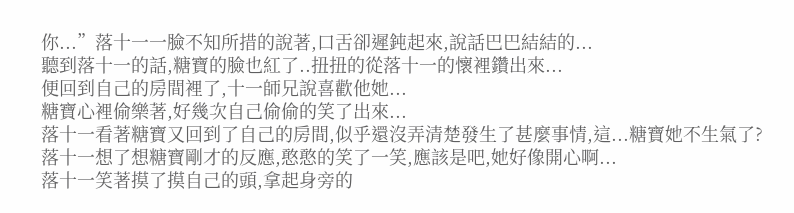你...”落十一一臉不知所措的說著,口舌卻遲鈍起來,說話巴巴結結的...
聽到落十一的話,糖寶的臉也紅了..扭扭的從落十一的懷裡鑽出來...
便回到自己的房間裡了,十一師兄說喜歡他她...
糖寶心裡偷樂著,好幾次自己偷偷的笑了出來...
落十一看著糖寶又回到了自己的房間,似乎還沒弄清楚發生了甚麼事情,這...糖寶她不生氣了?
落十一想了想糖寶剛才的反應,憨憨的笑了一笑,應該是吧,她好像開心啊...
落十一笑著摸了摸自己的頭,拿起身旁的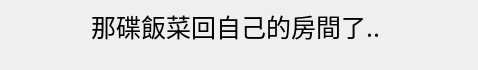那碟飯菜回自己的房間了..